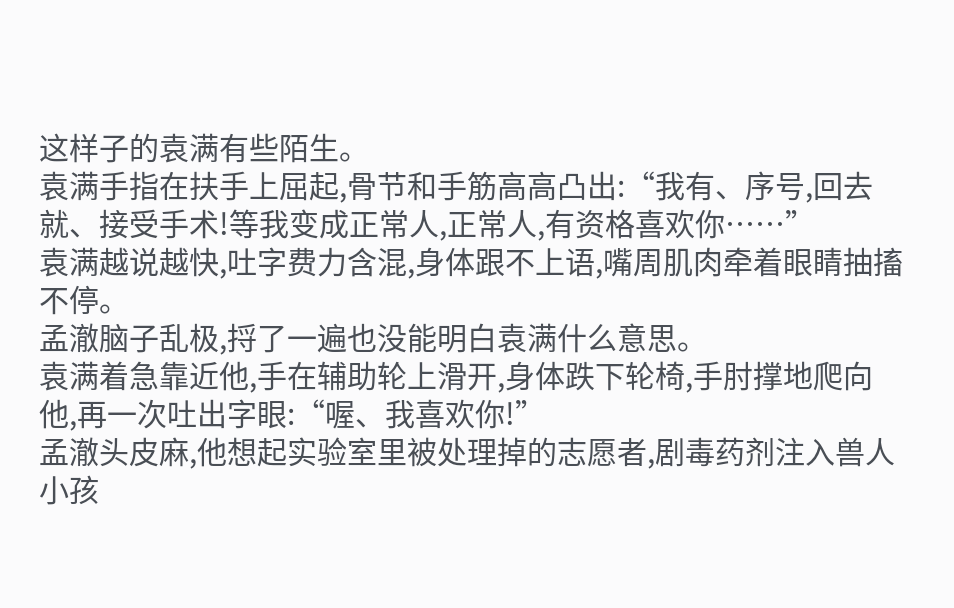这样子的袁满有些陌生。
袁满手指在扶手上屈起,骨节和手筋高高凸出:“我有、序号,回去就、接受手术!等我变成正常人,正常人,有资格喜欢你……”
袁满越说越快,吐字费力含混,身体跟不上语,嘴周肌肉牵着眼睛抽搐不停。
孟澈脑子乱极,捋了一遍也没能明白袁满什么意思。
袁满着急靠近他,手在辅助轮上滑开,身体跌下轮椅,手肘撑地爬向他,再一次吐出字眼:“喔、我喜欢你!”
孟澈头皮麻,他想起实验室里被处理掉的志愿者,剧毒药剂注入兽人小孩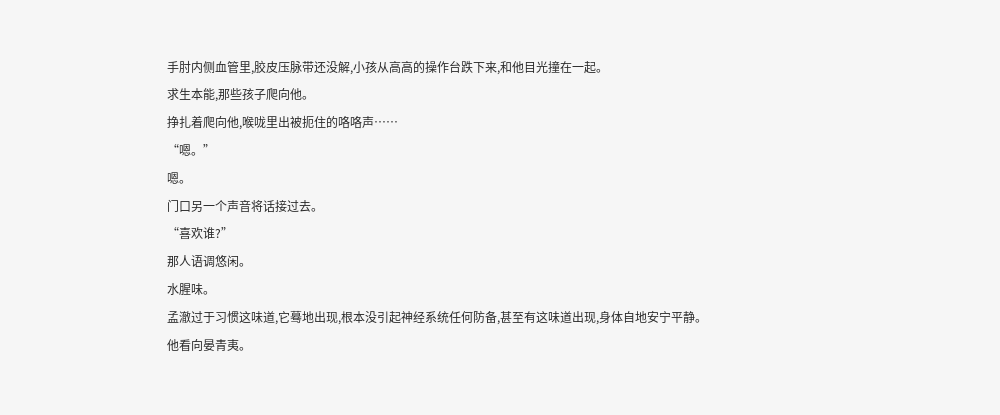手肘内侧血管里,胶皮压脉带还没解,小孩从高高的操作台跌下来,和他目光撞在一起。
求生本能,那些孩子爬向他。
挣扎着爬向他,喉咙里出被扼住的咯咯声……
“嗯。”
嗯。
门口另一个声音将话接过去。
“喜欢谁?”
那人语调悠闲。
水腥味。
孟澈过于习惯这味道,它蓦地出现,根本没引起神经系统任何防备,甚至有这味道出现,身体自地安宁平静。
他看向晏青夷。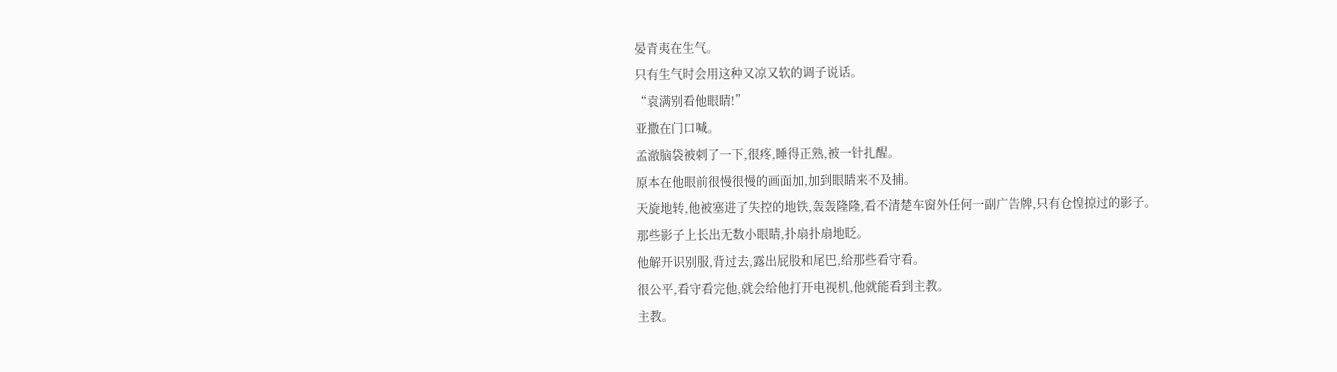晏青夷在生气。
只有生气时会用这种又凉又软的调子说话。
“袁满别看他眼睛!”
亚撒在门口喊。
孟澈脑袋被刺了一下,很疼,睡得正熟,被一针扎醒。
原本在他眼前很慢很慢的画面加,加到眼睛来不及捕。
天旋地转,他被塞进了失控的地铁,轰轰隆隆,看不清楚车窗外任何一副广告牌,只有仓惶掠过的影子。
那些影子上长出无数小眼睛,扑扇扑扇地眨。
他解开识别服,背过去,露出屁股和尾巴,给那些看守看。
很公平,看守看完他,就会给他打开电视机,他就能看到主教。
主教。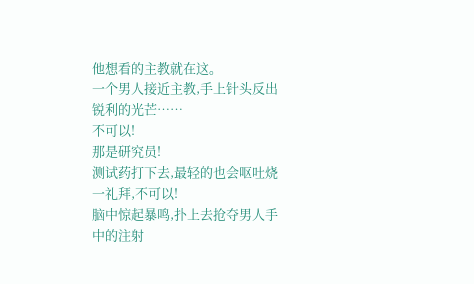他想看的主教就在这。
一个男人接近主教,手上针头反出锐利的光芒……
不可以!
那是研究员!
测试药打下去,最轻的也会呕吐烧一礼拜,不可以!
脑中惊起暴鸣,扑上去抢夺男人手中的注射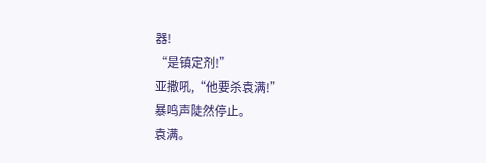器!
“是镇定剂!”
亚撒吼,“他要杀袁满!”
暴鸣声陡然停止。
袁满。